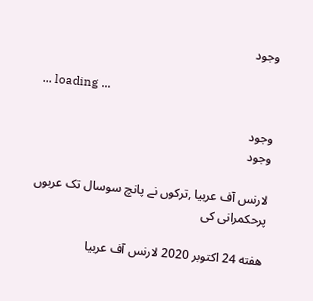وجود

... loading ...

وجود
وجود

لارنس آف عربیا ,ترکوں نے پانچ سوسال تک عربوں پرحکمرانی کی

هفته 24 اکتوبر 2020 لارنس آف عربیا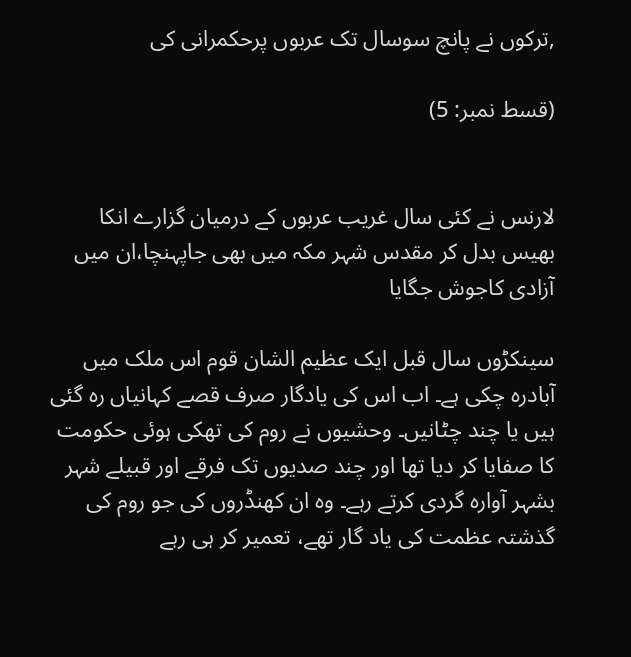,ترکوں نے پانچ سوسال تک عربوں پرحکمرانی کی

(قسط نمبر: 5)


لارنس نے کئی سال غریب عربوں کے درمیان گزارے انکا بھیس بدل کر مقدس شہر مکہ میں بھی جاپہنچا،ان میں آزادی کاجوش جگایا

سینکڑوں سال قبل ایک عظیم الشان قوم اس ملک میں آبادرہ چکی ہے۔ اب اس کی یادگار صرف قصے کہانیاں رہ گئی ہیں یا چند چٹانیں۔ وحشیوں نے روم کی تھکی ہوئی حکومت کا صفایا کر دیا تھا اور چند صدیوں تک فرقے اور قبیلے شہر بشہر آوارہ گردی کرتے رہے۔ وہ ان کھنڈروں کی جو روم کی گذشتہ عظمت کی یاد گار تھے، تعمیر کر ہی رہے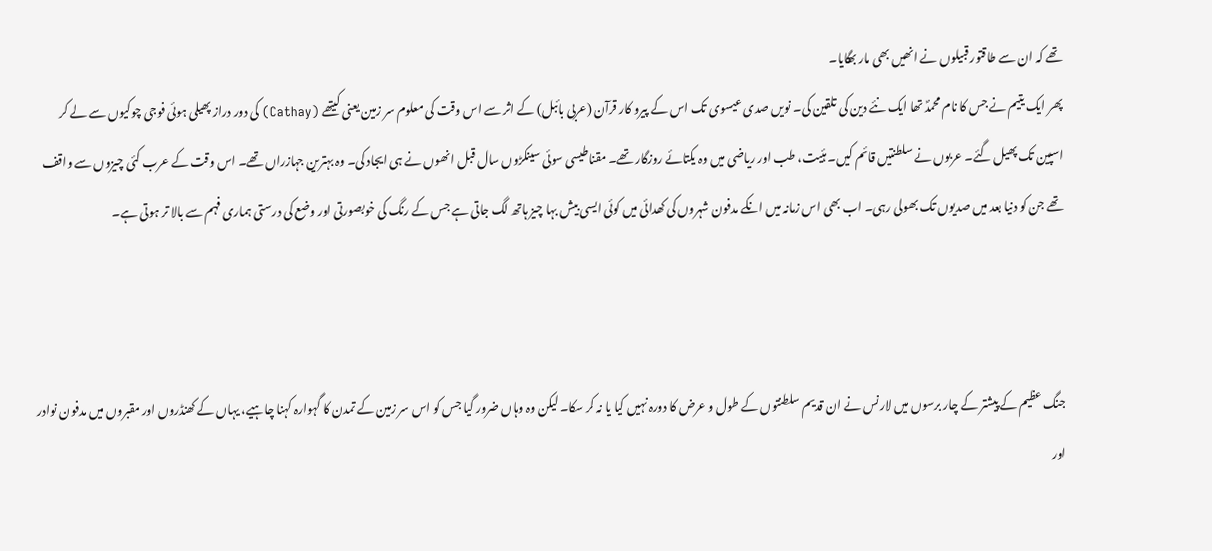تھے کہ ان سے طاقتور قبیلوں نے انھیں بھی مار بھگایا۔
پھر ایک یتیم نے جس کا نام محمدؐ تھا ایک نئے دین کی تلقین کی۔ نویں صدی عیسوی تک اس کے پیرو کار قرآن (عربی بائبل) کے اثر سے اس وقت کی معلوم سر زمین یعنی کیتھے (Cathay) کی دور دراز پھیلی ہوئی فوجی چوکیوں سے لے کر اسپین تک پھیل گئے۔ عربوں نے سلطنتیں قائم کیں۔ ہئیت، طب اور ریاضی میں وہ یکتائے روزگار تھے۔ مقناطیسی سوئی سینکڑوں سال قبل انھوں نے ہی ایجاد کی۔ وہ بہترین جہازراں تھے۔ اس وقت کے عرب کئی چیزوں سے واقف تھے جن کو دنیا بعد میں صدیوں تک بھولی رہی۔ اب بھی اس زمانہ میں انکے مدفون شہروں کی کھدائی میں کوئی ایسی بیش بہا چیز ہاتھ لگ جاتی ہے جس کے رنگ کی خوبصورتی اور وضع کی درستی ہماری فہم سے بالا تر ہوتی ہے۔



جنگ عظیم کے پیشتر کے چار برسوں میں لارنس نے ان قدیم سلطنتوں کے طول و عرض کا دورہ نہیں کیا یا نہ کر سکا۔ لیکن وہ وہاں ضرور گیا جس کو اس سر زمین کے تمدن کا گہوارہ کہنا چاہیے، یہاں کے کھنڈروں اور مقبروں میں مدفون نوادر اور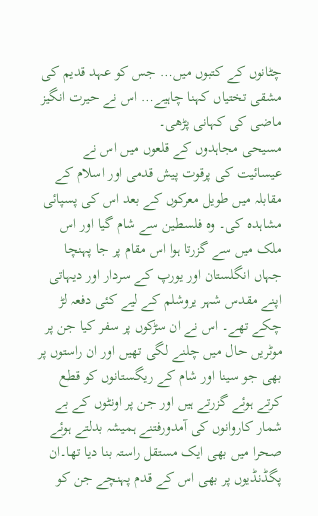چٹانوں کے کتبوں میں… جس کو عہد قدیم کی مشقی تختیاں کہنا چاہیے… اس نے حیرت انگیز ماضی کی کہانی پڑھی۔
مسیحی مجاہدوں کے قلعوں میں اس نے عیسائیت کی پرقوت پیش قدمی اور اسلام کے مقابلہ میں طویل معرکوں کے بعد اس کی پسپائی مشاہدہ کی۔ وہ فلسطین سے شام گیا اور اس ملک میں سے گزرتا ہوا اس مقام پر جا پہنچا جہاں انگلستان اور یورپ کے سردار اور دیہاتی اپنے مقدس شہر یروشلم کے لیے کئی دفعہ لڑ چکے تھے۔ اس نے ان سڑکوں پر سفر کیا جن پر موٹریں حال میں چلنے لگی تھیں اور ان راستوں پر بھی جو سینا اور شام کے ریگستانوں کو قطع کرتے ہوئے گزرتے ہیں اور جن پر اونٹوں کے بے شمار کاروانوں کی آمدورفتنے ہمیشہ بدلتے ہوئے صحرا میں بھی ایک مستقل راستہ بنا دیا تھا۔ان پگڈنڈیوں پر بھی اس کے قدم پہنچے جن کو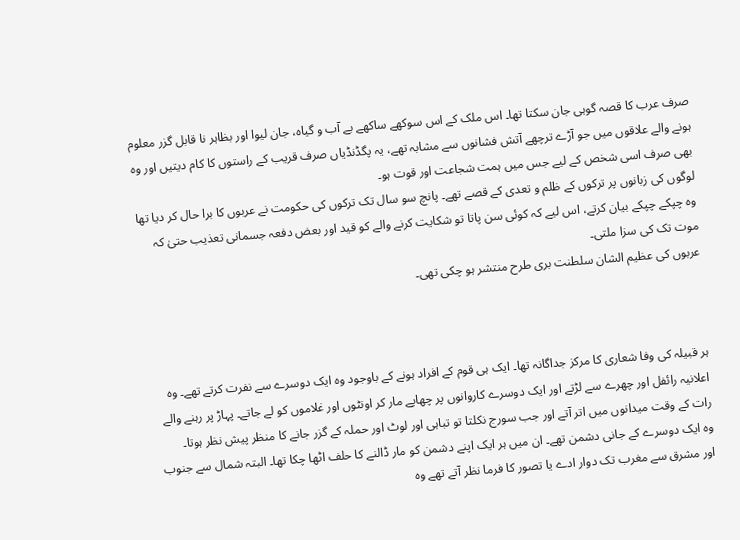صرف عرب کا قصہ گوہی جان سکتا تھا۔ اس ملک کے اس سوکھے ساکھے بے آب و گیاہ، جان لیوا اور بظاہر نا قابل گزر معلوم ہونے والے علاقوں میں جو آڑے ترچھے آتش فشانوں سے مشابہ تھے، یہ پگڈنڈیاں صرف قریب کے راستوں کا کام دیتیں اور وہ بھی صرف اسی شخص کے لیے جس میں ہمت شجاعت اور قوت ہو۔
لوگوں کی زبانوں پر ترکوں کے ظلم و تعدی کے قصے تھے۔ پانچ سو سال تک ترکوں کی حکومت نے عربوں کا برا حال کر دیا تھا وہ چپکے چپکے بیان کرتے، اس لیے کہ کوئی سن پاتا تو شکایت کرنے والے کو قید اور بعض دفعہ جسمانی تعذیب حتیٰ کہ موت تک کی سزا ملتی۔
عربوں کی عظیم الشان سلطنت بری طرح منتشر ہو چکی تھی۔



ہر قبیلہ کی وفا شعاری کا مرکز جداگانہ تھا۔ ایک ہی قوم کے افراد ہونے کے باوجود وہ ایک دوسرے سے نفرت کرتے تھے۔ وہ اعلانیہ رائفل اور چھرے سے لڑتے اور ایک دوسرے کاروانوں پر چھاپے مار کر اونٹوں اور غلاموں کو لے جاتے۔ پہاڑ پر رہنے والے رات کے وقت میدانوں میں اتر آتے اور جب سورج نکلتا تو تباہی اور لوٹ اور حملہ کے گزر جانے کا منظر پیش نظر ہوتا۔
وہ ایک دوسرے کے جانی دشمن تھے۔ ان میں ہر ایک اپنے دشمن کو مار ڈالنے کا حلف اٹھا چکا تھا۔ البتہ شمال سے جنوب اور مشرق سے مغرب تک دوار ادے یا تصور کا فرما نظر آتے تھے وہ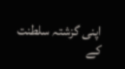اپنی گزشتہ سلطنت کے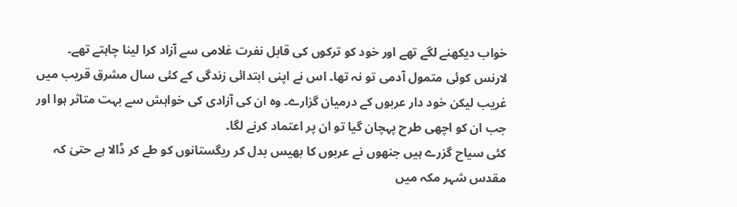خواب دیکھنے لگے تھے اور خود کو ترکوں کی قابل نفرت غلامی سے آزاد کرا لینا چاہتے تھے۔
لارنس کوئی متمول آدمی تو نہ تھا۔ اس نے اپنی ابتدائی زندگی کے کئی سال مشرق قریب میں غریب لیکن خود دار عربوں کے درمیان گزارے۔ وہ ان کی آزادی کی خواہش سے بہت متاثر ہوا اور جب ان کو اچھی طرح پہچان گیا تو ان پر اعتماد کرنے لگا۔
کئی سیاح گزرے ہیں جنھوں نے عربوں کا بھیس بدل کر ریگستانوں کو طے کر ڈالا ہے حتیٰ کہ مقدس شہر مکہ میں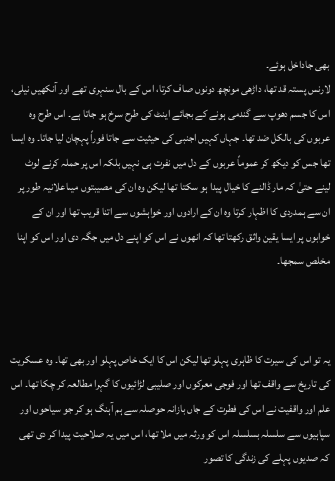بھی جاداخل ہوئے۔
لارنس پستہ قد تھا، داڑھی مونچھ دونوں صاف کرتا، اس کے بال سنہری تھے اور آنکھیں نیلی، اس کا جسم دھوپ سے گندمی ہونے کے بجائے اینٹ کی طرح سرخ ہو جاتا ہے۔ اس طرح وہ عربوں کی بالکل ضد تھا۔ جہاں کہیں اجنبی کی حیثیت سے جاتا فوراً پہچان لیا جاتا۔ وہ ایسا تھا جس کو دیکھ کر عموماً عربوں کے دل میں نفرت ہی نہیں بلکہ اس پر حملہ کرنے لوٹ لینے حتیٰ کہ مار ڈالنے کا خیال پیدا ہو سکتا تھا لیکن وہ ان کی مصیبتوں میںاعلانیہ طور پر ان سے ہمدردی کا اظہار کرتا وہ ان کے ارادوں اور خواہشوں سے اتنا قریب تھا اور ان کے خوابوں پر ایسا یقین واثق رکھتا تھا کہ انھوں نے اس کو اپنے دل میں جگہ دی اور اس کو اپنا مخلص سمجھا۔



یہ تو اس کی سیرت کا ظاہری پہلو تھا لیکن اس کا ایک خاص پہلو اور بھی تھا۔ وہ عسکریت کی تاریخ سے واقف تھا اور فوجی معرکوں اور صلیبی لڑائیوں کا گہرا مطالعہ کر چکا تھا۔ اس علم اور واقفیت نے اس کی فطرت کے جاں بازانہ حوصلہ سے ہم آہنگ ہو کر جو سیاحوں اور سپاہیوں سے سلسلہ بسلسلہ اس کو ورثہ میں ملا تھا، اس میں یہ صلاحیت پیدا کر دی تھی کہ صدیوں پہلے کی زندگی کا تصور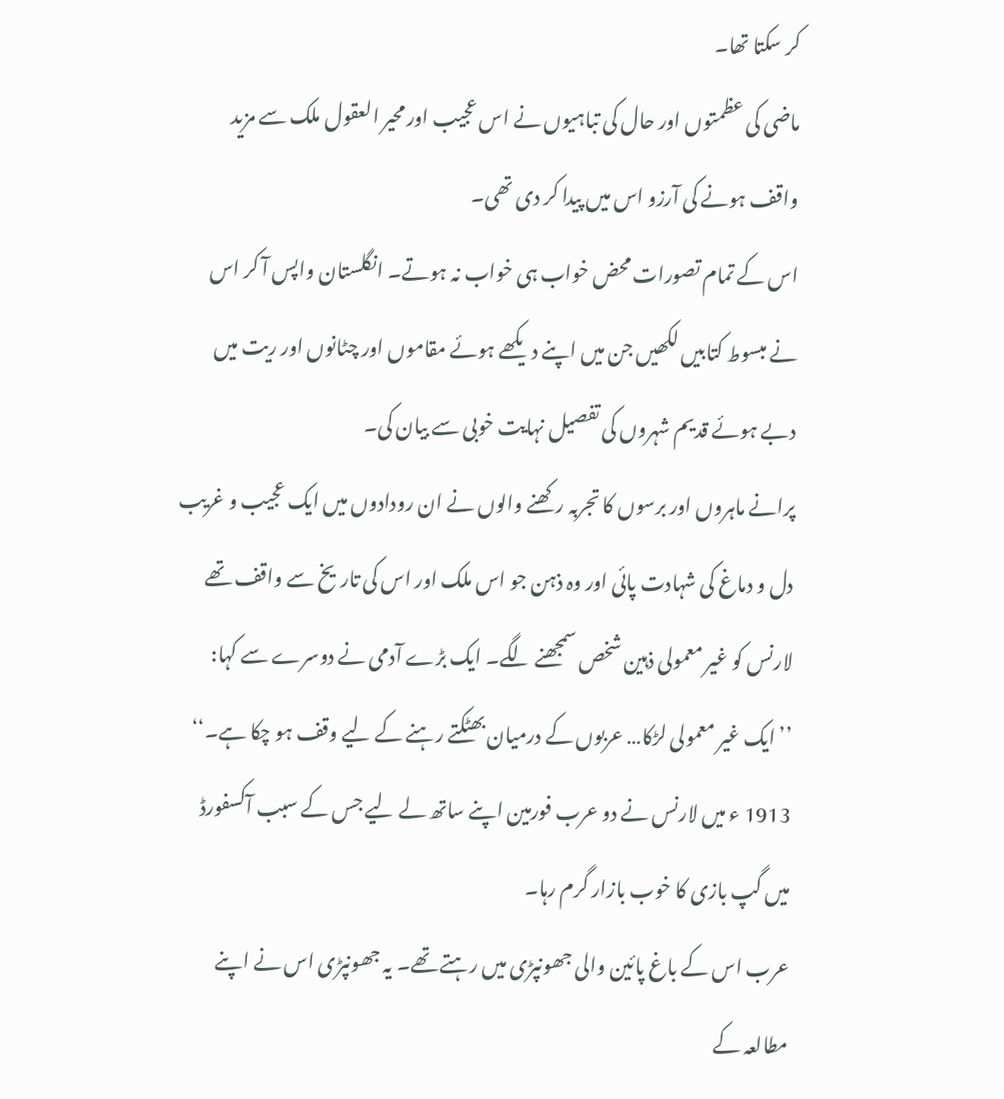کر سکتا تھا۔
ماضی کی عظمتوں اور حال کی تباہیوں نے اس عجیب اور محیر العقول ملک سے مزید واقف ہونے کی آرزو اس میں پیدا کر دی تھی۔
اس کے تمام تصورات محض خواب ہی خواب نہ ہوتے۔ انگلستان واپس آ کر اس نے مبسوط کتابیں لکھیں جن میں اپنے دیکھے ہوئے مقاموں اور چٹانوں اور ریت میں دبے ہوئے قدیم شہروں کی تفصیل نہایت خوبی سے بیان کی۔
پرانے ماہروں اور برسوں کا تجربہ رکھنے والوں نے ان رودادوں میں ایک عجیب و غریب دل و دماغ کی شہادت پائی اور وہ ذہن جو اس ملک اور اس کی تاریخ سے واقف تھے لارنس کو غیر معمولی ذہین شخص سمجھنے لگے۔ ایک بڑے آدمی نے دوسرے سے کہا:
’’ایک غیر معمولی لڑکا… عربوں کے درمیان بھٹکتے رہنے کے لیے وقف ہو چکا ہے۔‘‘
1913 ء میں لارنس نے دو عرب فورمین اپنے ساتھ لے لیے جس کے سبب آکسفورڈ میں گپ بازی کا خوب بازار گرم رہا۔
عرب اس کے باغ پائین والی جھونپڑی میں رہتے تھے۔ یہ جھونپڑی اس نے اپنے مطالعہ کے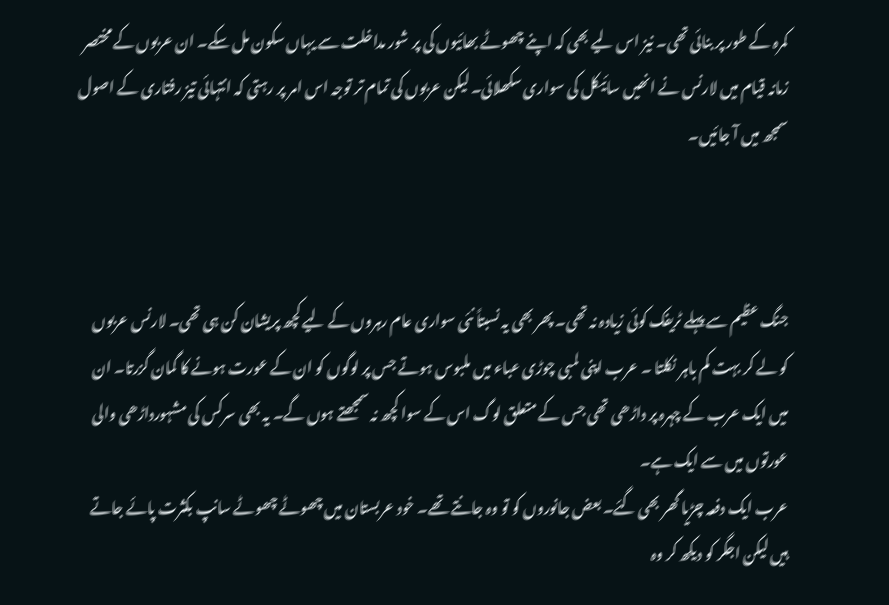کمرہ کے طور پر بنائی تھی۔ نیز اس لیے بھی کہ اپنے چھوٹے بھائیوں کی پر شور مداخلت سے یہاں سکون مل سکے۔ ان عربوں کے مختصر زمانہ قیام میں لارنس نے انھیں سائیکل کی سواری سکھلائی۔ لیکن عربوں کی تمام تر توجہ اس امر پر رہتی کہ انتہائی تیز رفتاری کے اصول سمجھ میں آ جائیں۔



جنگ عظیم سے پہلے ٹریفک کوئی زیادہ نہ تھی۔ پھر بھی یہ نسبتاً نئی سواری عام رہروں کے لیے کچھ پریشان کن ہی تھی۔ لارنس عربوں کو لے کر بہت کم باہر نکلتا ۔ عرب اپنی لمبی چوڑی عباء میں ملبوس ہوتے جس پر لوگوں کو ان کے عورت ہونے کا گمان گزرتا۔ ان میں ایک عرب کے چہرہ پر داڑھی تھی جس کے متعلق لوگ اس کے سوا کچھ نہ سمجھتے ہوں گے۔ یہ بھی سرکس کی مشہورداڑھی والی عورتوں میں سے ایک ہے۔
عرب ایک دفعہ چڑیا گھر بھی گئے۔ بعض جانوروں کو تو وہ جانتے تھے۔ خود عربستان میں چھوٹے چھوٹے سانپ بکثرت پائے جاتے ہیں لیکن اجگر کو دیکھ کر وہ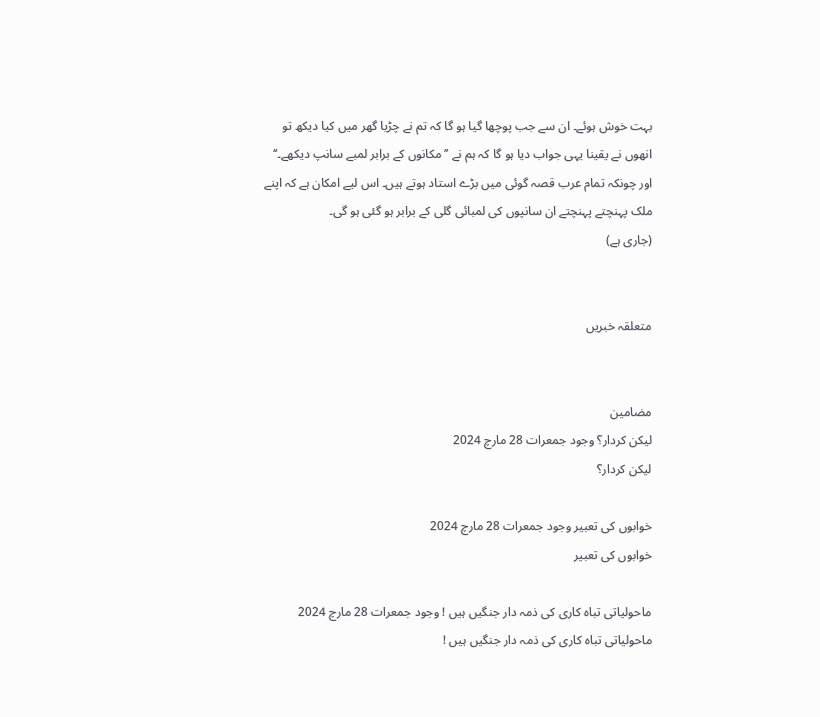بہت خوش ہوئے۔ ان سے جب پوچھا گیا ہو گا کہ تم نے چڑیا گھر میں کیا دیکھ تو انھوں نے یقینا یہی جواب دیا ہو گا کہ ہم نے ’’مکانوں کے برابر لمبے سانپ دیکھے۔‘‘ اور چونکہ تمام عرب قصہ گوئی میں بڑے استاد ہوتے ہیں۔ اس لیے امکان ہے کہ اپنے ملک پہنچتے پہنچتے ان سانپوں کی لمبائی گلی کے برابر ہو گئی ہو گی۔
(جاری ہے)


متعلقہ خبریں


مضامین
لیکن کردار؟ وجود جمعرات 28 مارچ 2024
لیکن کردار؟

خوابوں کی تعبیر وجود جمعرات 28 مارچ 2024
خوابوں کی تعبیر

ماحولیاتی تباہ کاری کی ذمہ دار جنگیں ہیں ! وجود جمعرات 28 مارچ 2024
ماحولیاتی تباہ کاری کی ذمہ دار جنگیں ہیں !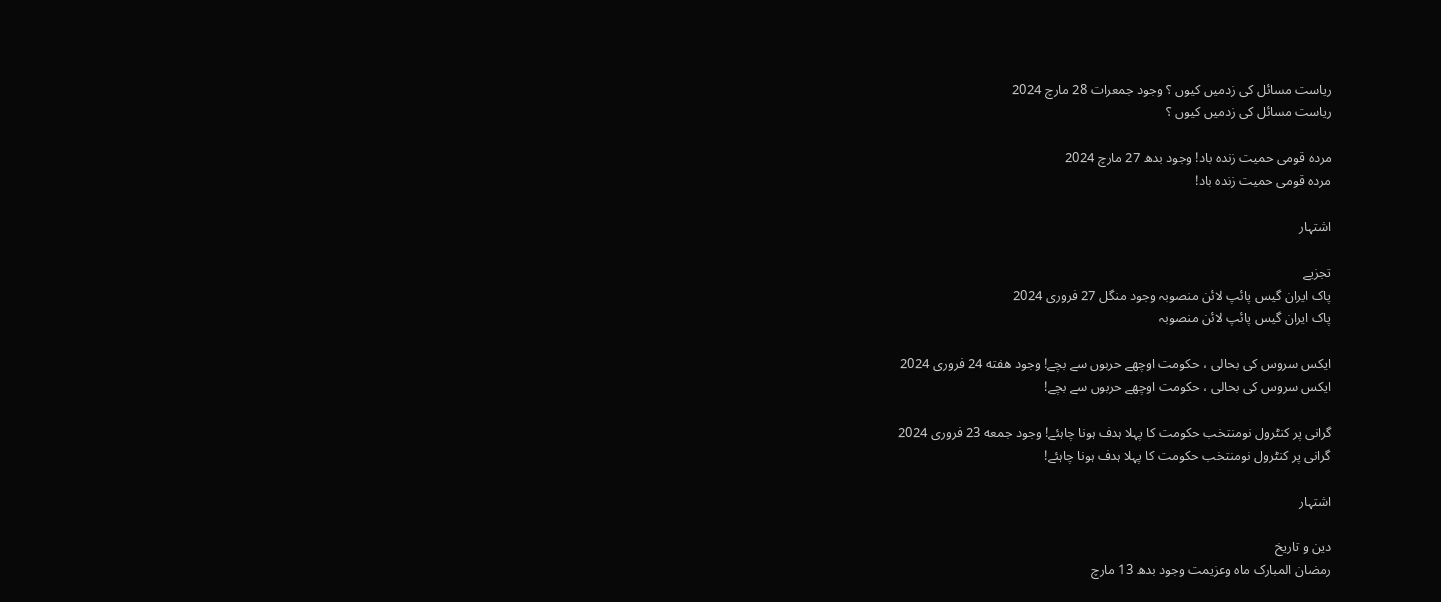ریاست مسائل کی زدمیں کیوں ؟ وجود جمعرات 28 مارچ 2024
ریاست مسائل کی زدمیں کیوں ؟

مردہ قومی حمیت زندہ باد! وجود بدھ 27 مارچ 2024
مردہ قومی حمیت زندہ باد!

اشتہار

تجزیے
پاک ایران گیس پائپ لائن منصوبہ وجود منگل 27 فروری 2024
پاک ایران گیس پائپ لائن منصوبہ

ایکس سروس کی بحالی ، حکومت اوچھے حربوں سے بچے! وجود هفته 24 فروری 2024
ایکس سروس کی بحالی ، حکومت اوچھے حربوں سے بچے!

گرانی پر کنٹرول نومنتخب حکومت کا پہلا ہدف ہونا چاہئے! وجود جمعه 23 فروری 2024
گرانی پر کنٹرول نومنتخب حکومت کا پہلا ہدف ہونا چاہئے!

اشتہار

دین و تاریخ
رمضان المبارک ماہ وعزیمت وجود بدھ 13 مارچ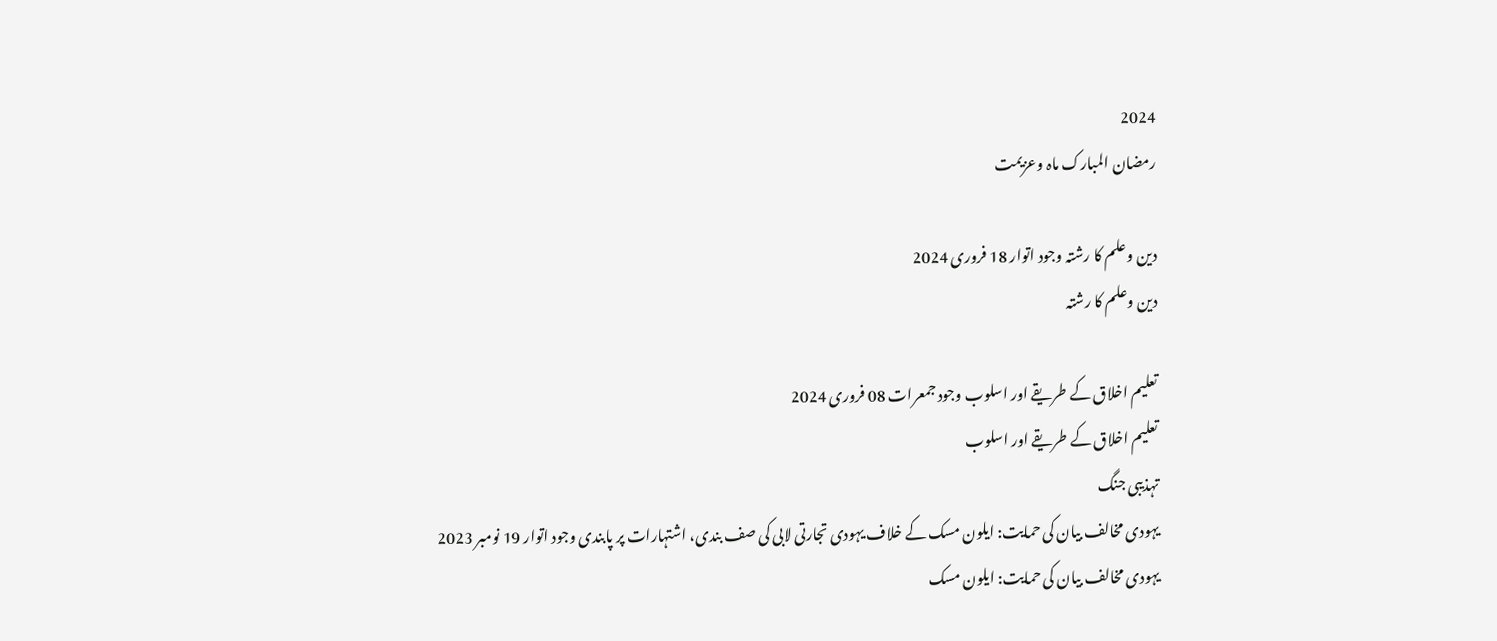2024
رمضان المبارک ماہ وعزیمت

دین وعلم کا رشتہ وجود اتوار 18 فروری 2024
دین وعلم کا رشتہ

تعلیم اخلاق کے طریقے اور اسلوب وجود جمعرات 08 فروری 2024
تعلیم اخلاق کے طریقے اور اسلوب
تہذیبی جنگ
یہودی مخالف بیان کی حمایت: ایلون مسک کے خلاف یہودی تجارتی لابی کی صف بندی، اشتہارات پر پابندی وجود اتوار 19 نومبر 2023
یہودی مخالف بیان کی حمایت: ایلون مسک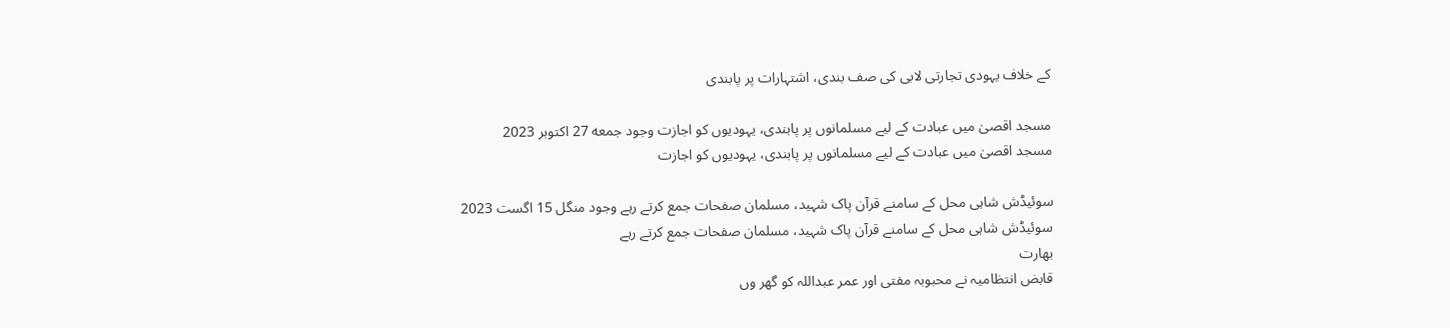کے خلاف یہودی تجارتی لابی کی صف بندی، اشتہارات پر پابندی

مسجد اقصیٰ میں عبادت کے لیے مسلمانوں پر پابندی، یہودیوں کو اجازت وجود جمعه 27 اکتوبر 2023
مسجد اقصیٰ میں عبادت کے لیے مسلمانوں پر پابندی، یہودیوں کو اجازت

سوئیڈش شاہی محل کے سامنے قرآن پاک شہید، مسلمان صفحات جمع کرتے رہے وجود منگل 15 اگست 2023
سوئیڈش شاہی محل کے سامنے قرآن پاک شہید، مسلمان صفحات جمع کرتے رہے
بھارت
قابض انتظامیہ نے محبوبہ مفتی اور عمر عبداللہ کو گھر وں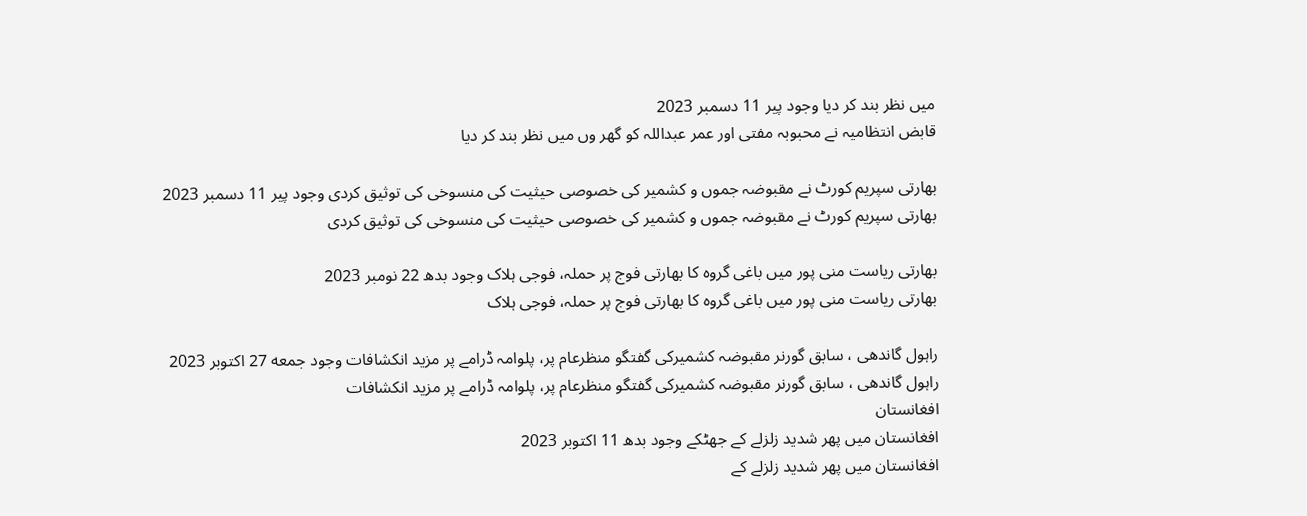میں نظر بند کر دیا وجود پیر 11 دسمبر 2023
قابض انتظامیہ نے محبوبہ مفتی اور عمر عبداللہ کو گھر وں میں نظر بند کر دیا

بھارتی سپریم کورٹ نے مقبوضہ جموں و کشمیر کی خصوصی حیثیت کی منسوخی کی توثیق کردی وجود پیر 11 دسمبر 2023
بھارتی سپریم کورٹ نے مقبوضہ جموں و کشمیر کی خصوصی حیثیت کی منسوخی کی توثیق کردی

بھارتی ریاست منی پور میں باغی گروہ کا بھارتی فوج پر حملہ، فوجی ہلاک وجود بدھ 22 نومبر 2023
بھارتی ریاست منی پور میں باغی گروہ کا بھارتی فوج پر حملہ، فوجی ہلاک

راہول گاندھی ، سابق گورنر مقبوضہ کشمیرکی گفتگو منظرعام پر، پلوامہ ڈرامے پر مزید انکشافات وجود جمعه 27 اکتوبر 2023
راہول گاندھی ، سابق گورنر مقبوضہ کشمیرکی گفتگو منظرعام پر، پلوامہ ڈرامے پر مزید انکشافات
افغانستان
افغانستان میں پھر شدید زلزلے کے جھٹکے وجود بدھ 11 اکتوبر 2023
افغانستان میں پھر شدید زلزلے کے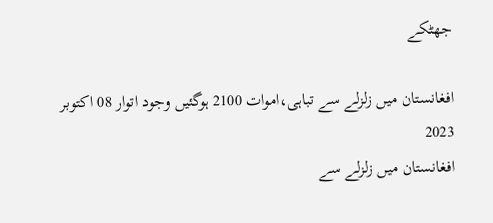جھٹکے

افغانستان میں زلزلے سے تباہی،اموات 2100 ہوگئیں وجود اتوار 08 اکتوبر 2023
افغانستان میں زلزلے سے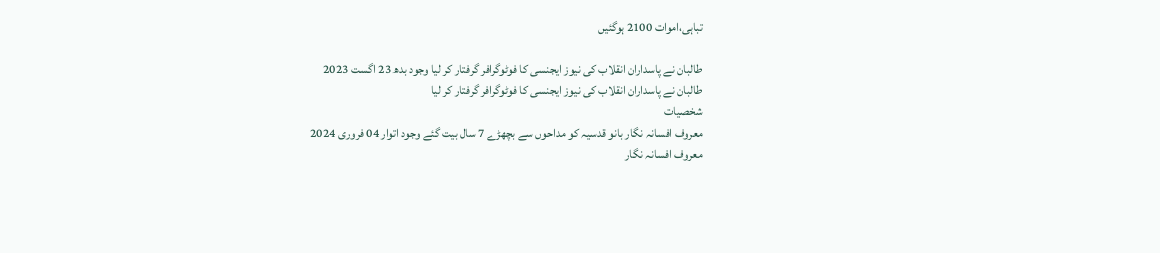تباہی،اموات 2100 ہوگئیں

طالبان نے پاسداران انقلاب کی نیوز ایجنسی کا فوٹوگرافر گرفتار کر لیا وجود بدھ 23 اگست 2023
طالبان نے پاسداران انقلاب کی نیوز ایجنسی کا فوٹوگرافر گرفتار کر لیا
شخصیات
معروف افسانہ نگار بانو قدسیہ کو مداحوں سے بچھڑے 7 سال بیت گئے وجود اتوار 04 فروری 2024
معروف افسانہ نگار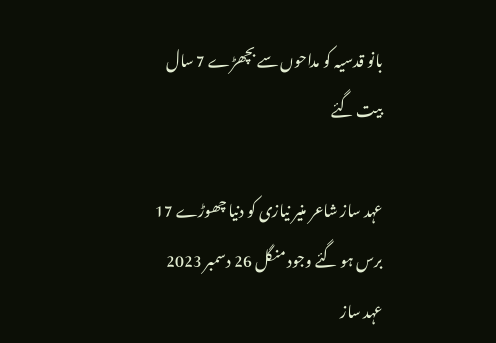بانو قدسیہ کو مداحوں سے بچھڑے 7 سال بیت گئے

عہد ساز شاعر منیر نیازی کو دنیا چھوڑے 17 برس ہو گئے وجود منگل 26 دسمبر 2023
عہد ساز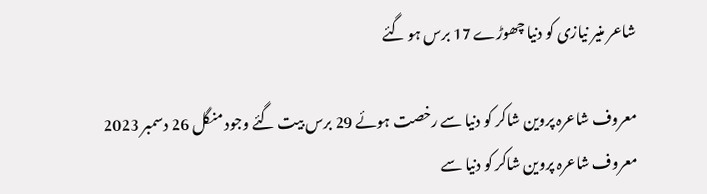شاعر منیر نیازی کو دنیا چھوڑے 17 برس ہو گئے

معروف شاعرہ پروین شاکر کو دنیا سے رخصت ہوئے 29 برس بیت گئے وجود منگل 26 دسمبر 2023
معروف شاعرہ پروین شاکر کو دنیا سے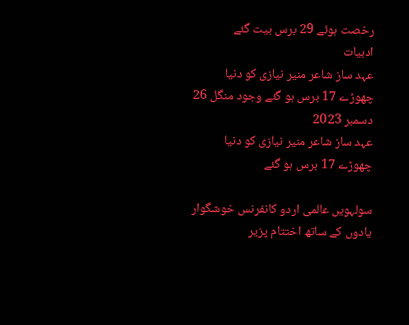رخصت ہوئے 29 برس بیت گئے
ادبیات
عہد ساز شاعر منیر نیازی کو دنیا چھوڑے 17 برس ہو گئے وجود منگل 26 دسمبر 2023
عہد ساز شاعر منیر نیازی کو دنیا چھوڑے 17 برس ہو گئے

سولہویں عالمی اردو کانفرنس خوشگوار یادوں کے ساتھ اختتام پزیر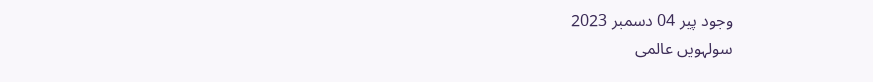وجود پیر 04 دسمبر 2023
سولہویں عالمی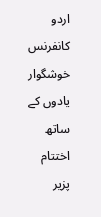اردو کانفرنس خوشگوار یادوں کے ساتھ اختتام پزیر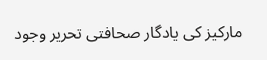مارکیز کی یادگار صحافتی تحریر وجود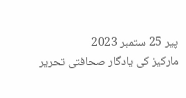پیر 25 ستمبر 2023
مارکیز کی یادگار صحافتی تحریر